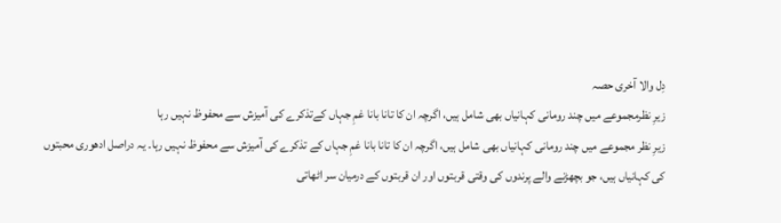دِل والا آخری حصہ
زیرِ نظرمجموعے میں چند رومانی کہانیاں بھی شامل ہیں، اگرچہ ان کا تانا بانا غمِ جہاں کےتذکرے کی آمیزش سے محفوظ نہیں رہا
زیرِ نظر مجموعے میں چند رومانی کہانیاں بھی شامل ہیں، اگرچہ ان کا تانا بانا غمِ جہاں کے تذکرے کی آمیزش سے محفوظ نہیں رہا۔ یہ دراصل ادھوری محبتوں کی کہانیاں ہیں، جو بچھڑنے والے پرندوں کی وقتی قربتوں اور ان قربتوں کے درمیان سر اٹھاتی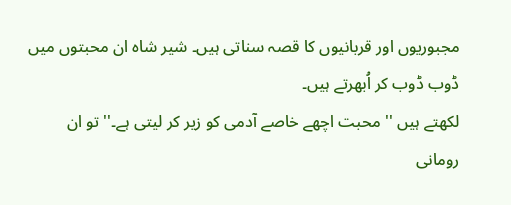مجبوریوں اور قربانیوں کا قصہ سناتی ہیں۔ شیر شاہ ان محبتوں میں ڈوب ڈوب کر اُبھرتے ہیں۔
لکھتے ہیں '' محبت اچھے خاصے آدمی کو زیر کر لیتی ہے۔'' تو ان رومانی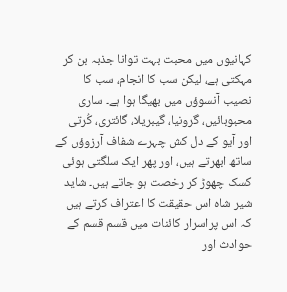کہانیوں میں محبت بہت توانا جذبہ بن کر مہکتی ہے، لیکن سب کا انجام، سب کا نصیب آنسوؤں میں بھیگا ہوا ہے۔ ساری محبوبائیں، گرونیا، گیبریلا، گائتری، کُرتی اور آیو کے دل کش چہرے شفاف آرزوؤں کے ساتھ ابھرتے ہیں، اور پھر ایک سلگتی ہوئی کسک چھوڑ کر رخصت ہو جاتے ہیں۔ شاید شیر شاہ اس حقیقت کا اعتراف کرتے ہیں کہ اس پراسرار کائنات میں قسم قسم کے حوادث اور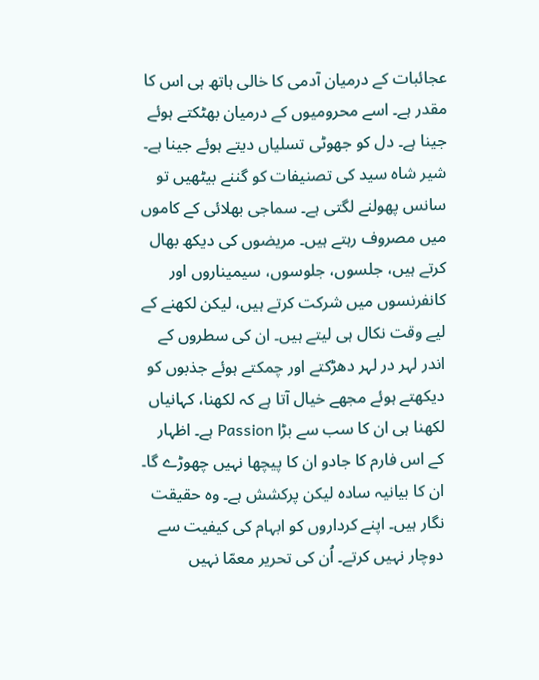عجائبات کے درمیان آدمی کا خالی ہاتھ ہی اس کا مقدر ہے۔ اسے محرومیوں کے درمیان بھٹکتے ہوئے جینا ہے۔ دل کو جھوٹی تسلیاں دیتے ہوئے جینا ہے۔
شیر شاہ سید کی تصنیفات کو گننے بیٹھیں تو سانس پھولنے لگتی ہے۔ سماجی بھلائی کے کاموں میں مصروف رہتے ہیں۔ مریضوں کی دیکھ بھال کرتے ہیں، جلسوں، جلوسوں، سیمیناروں اور کانفرنسوں میں شرکت کرتے ہیں، لیکن لکھنے کے لیے وقت نکال ہی لیتے ہیں۔ ان کی سطروں کے اندر لہر در لہر دھڑکتے اور چمکتے ہوئے جذبوں کو دیکھتے ہوئے مجھے خیال آتا ہے کہ لکھنا، کہانیاں لکھنا ہی ان کا سب سے بڑا Passion ہے۔ اظہار کے اس فارم کا جادو ان کا پیچھا نہیں چھوڑے گا۔
ان کا بیانیہ سادہ لیکن پرکشش ہے۔ وہ حقیقت نگار ہیں۔ اپنے کرداروں کو ابہام کی کیفیت سے دوچار نہیں کرتے۔ اُن کی تحریر معمّا نہیں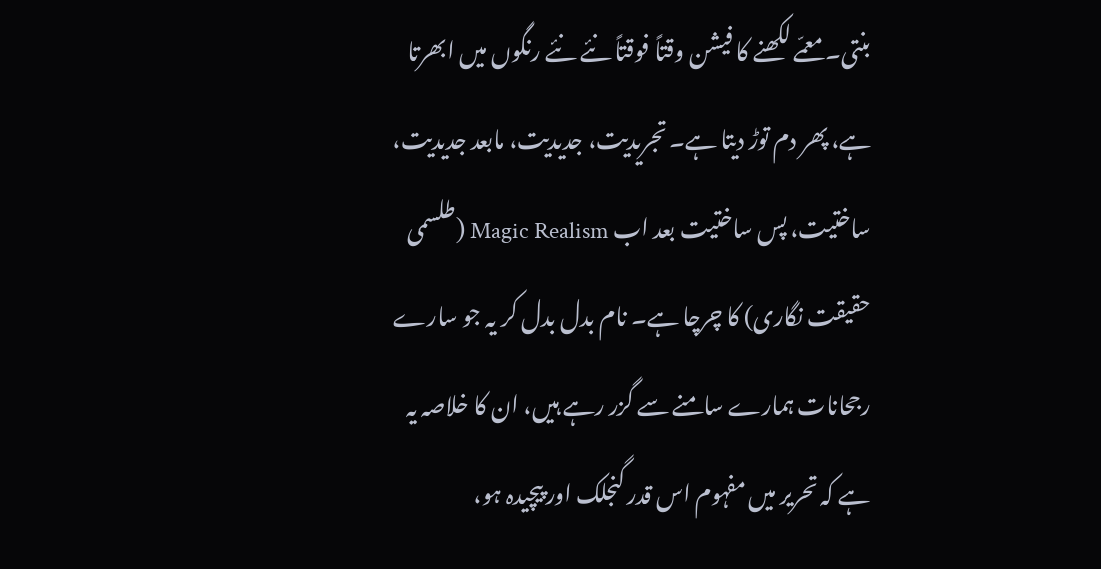بنتی۔ معمّے لکھنے کا فیشن وقتاً فوقتاً نئے نئے رنگوں میں ابھرتا ہے، پھر دم توڑ دیتا ہے۔ تجریدیت، جدیدیت، مابعد جدیدیت، ساختیت، پس ساختیت بعد اب Magic Realism (طلسمی حقیقت نگاری) کا چرچا ہے۔ نام بدل بدل کر یہ جو سارے رجحانات ہمارے سامنے سے گزر رہے ہیں، ان کا خلاصہ یہ ہے کہ تحریر میں مفہوم اس قدر گنجلک اور پیچیدہ ہو،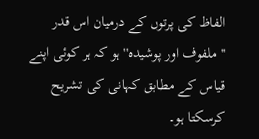الفاظ کی پرتوں کے درمیان اس قدر ''ملفوف اور پوشیدہ'' ہو کہ ہر کوئی اپنے قیاس کے مطابق کہانی کی تشریح کرسکتا ہو۔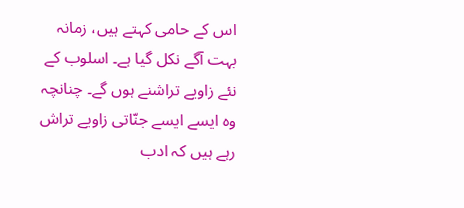اس کے حامی کہتے ہیں، زمانہ بہت آگے نکل گیا ہے۔ اسلوب کے نئے زاویے تراشنے ہوں گے۔ چنانچہ وہ ایسے ایسے جنّاتی زاویے تراش رہے ہیں کہ ادب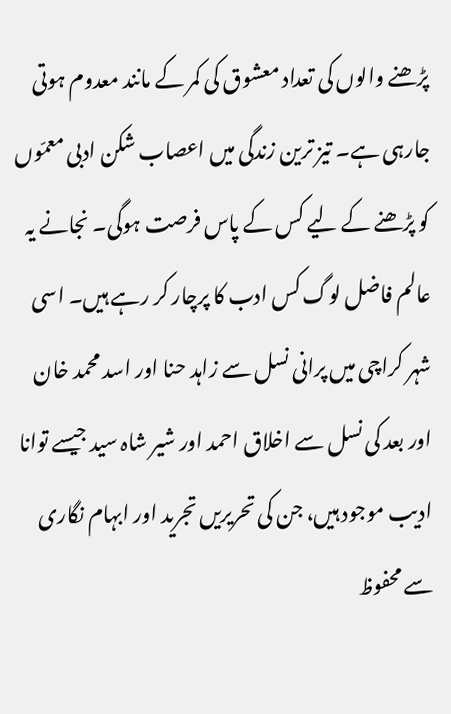پڑھنے والوں کی تعداد معشوق کی کمر کے مانند معدوم ہوتی جارہی ہے۔ تیز ترین زندگی میں اعصاب شکن ادبی معمّوں کو پڑھنے کے لیے کس کے پاس فرصت ہوگی۔ نجانے یہ عالم فاضل لوگ کس ادب کا پرچار کر رہے ہیں۔ اسی شہر کراچی میں پرانی نسل سے زاہد حنا اور اسد محمد خان اور بعد کی نسل سے اخلاق احمد اور شیر شاہ سید جیسے توانا ادیب موجود ہیں، جن کی تحریریں تجرید اور ابہام نگاری سے محفوظ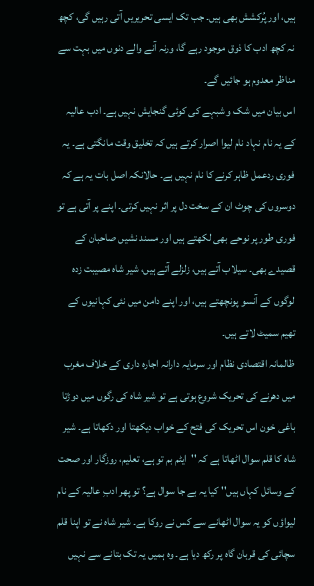ہیں، اور پُرکشش بھی ہیں۔ جب تک ایسی تحریریں آتی رہیں گی، کچھ نہ کچھ ادب کا ذوق موجود رہے گا، ورنہ آنے والے دنوں میں بہت سے مناظر معدوم ہو جائیں گے۔
اس بیان میں شک و شبہے کی کوئی گنجایش نہیں ہے۔ ادب عالیہ کے یہ نام نہاد نام لیوا اصرار کرتے ہیں کہ تخلیق وقت مانگتی ہے۔ یہ فوری ردعمل ظاہر کرنے کا نام نہیں ہے۔ حالانکہ اصل بات یہ ہے کہ دوسروں کی چوٹ ان کے سخت دل پر اثر نہیں کرتی۔ اپنے پر آتی ہے تو فوری طور پر نوحے بھی لکھتے ہیں اور مسند نشیں صاحبان کے قصیدے بھی۔ سیلاب آتے ہیں، زلزلے آتے ہیں، شیر شاہ مصیبت زدہ لوگوں کے آنسو پونچھتے ہیں، اور اپنے دامن میں نئی کہانیوں کے تھیم سمیٹ لاتے ہیں۔
ظالمانہ اقتصادی نظام اور سرمایہ دارانہ اجارہ داری کے خلاف مغرب میں دھرنے کی تحریک شروع ہوتی ہے تو شیر شاہ کی رگوں میں دوڑتا باغی خون اس تحریک کی فتح کے خواب دیکھتا اور دکھاتا ہے۔ شیر شاہ کا قلم سوال اٹھاتا ہے کہ ''ایٹم بم تو ہے، تعلیم، روزگار اور صحت کے وسائل کہاں ہیں'' کیا یہ بے جا سوال ہے؟ تو پھر ادبِ عالیہ کے نام لیواؤں کو یہ سوال اٹھانے سے کس نے روکا ہے۔ شیر شاہ نے تو اپنا قلم سچائی کی قربان گاہ پر رکھ دیا ہے۔ وہ ہمیں یہ تک بتانے سے نہیں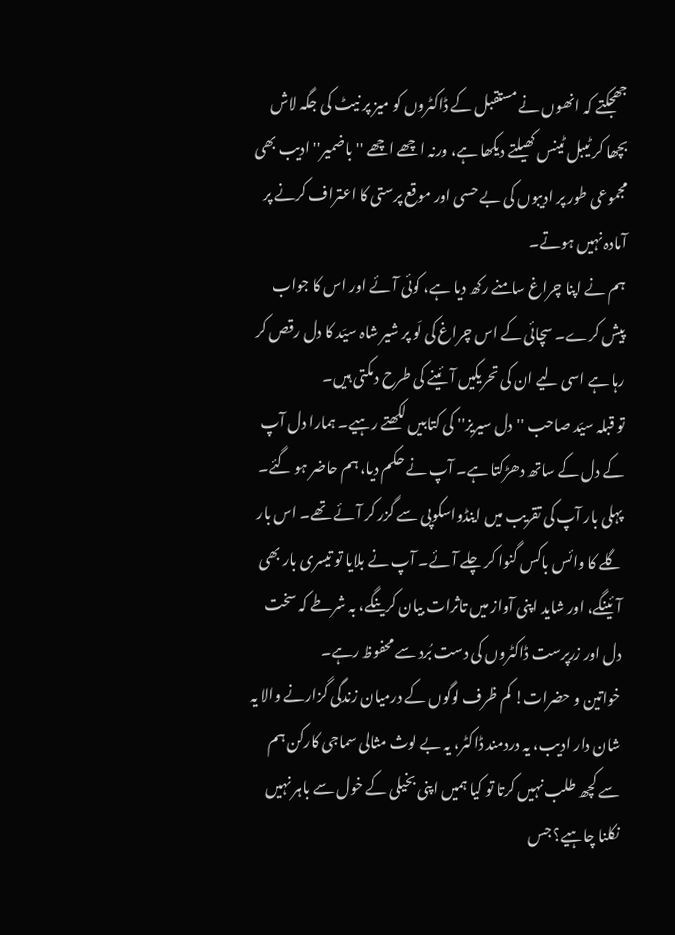جھجکتے کہ انھوں نے مستقبل کے ڈاکٹروں کو میز پر نیٹ کی جگہ لاش بچھا کر ٹیبل ٹینس کھیلتے دیکھا ہے، ورنہ اچھے اچھے ''باضمیر'' ادیب بھی مجموعی طور پر ادیبوں کی بے حسی اور موقع پرستی کا اعتراف کرنے پر آمادہ نہیں ہوتے۔
ہم نے اپنا چراغ سامنے رکھ دیا ہے، کوئی آئے اور اس کا جواب پیش کرے۔ سچائی کے اس چراغ کی لَو پر شیر شاہ سیّد کا دل رقص کر رہا ہے اسی لیے ان کی تحریکیں آئینے کی طرح دمکتی ہیں۔
تو قبلہ سیّد صاحب ''دل سیریز'' کی کتابیں لکھتے رہیے۔ ہمارا دل آپ کے دل کے ساتھ دھڑکتا ہے۔ آپ نے حکم دیا، ہم حاضر ہو گئے۔ پہلی بار آپ کی تقریب میں اینڈواسکوپی سے گزر کر آئے تھے۔ اس بار گلے کا وائس باکس گنوا کر چلے آئے۔ آپ نے بلایا تو تیسری بار بھی آئینگے، اور شاید اپنی آواز میں تاثرات بیان کرینگے، بہ شرطے کہ سخت دل اور زرپرست ڈاکٹروں کی دست بُرد سے محفوظ رہے۔
خواتین و حضرات! کم ظرف لوگوں کے درمیان زندگی گزارنے والا یہ شان دار ادیب، یہ دردمند ڈاکٹر، یہ بے لوث مثالی سماجی کارکن ہم سے کچھ طلب نہیں کرتا تو کیا ہمیں اپنی بخیلی کے خول سے باہر نہیں نکلنا چاہیے؟ جس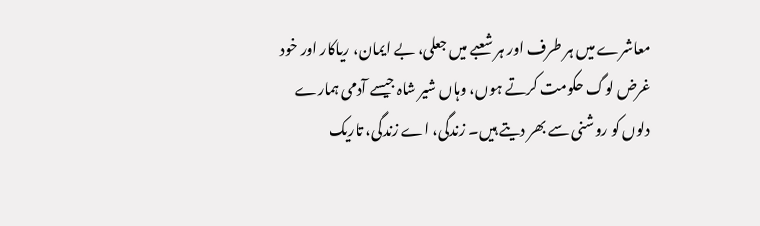معاشرے میں ہر طرف اور ہر شعبے میں جعلی، بے ایمان، ریاکار اور خود غرض لوگ حکومت کرتے ہوں، وہاں شیر شاہ جیسے آدمی ہمارے دلوں کو روشنی سے بھر دیتے ہیں۔ زندگی، اے زندگی، تاریک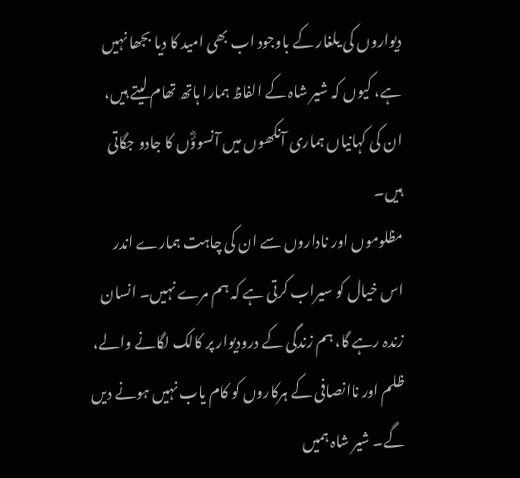دیواروں کی یلغار کے باوجود اب بھی امید کا دیا بجھا نہیں ہے، کیوں کہ شیر شاہ کے الفاظ ہمارا ہاتھ تھام لیتے ہیں، ان کی کہانیاں ہماری آنکھوں میں آنسوؤؓں کا جادو جگاتی ہیں۔
مظلوموں اور ناداروں سے ان کی چاہت ہمارے اندر اس خیال کو سیراب کرتی ہے کہ ہم مرے نہیں۔ انسان زندہ رہے گا، ہم زندگی کے درودیوار پر کالک لگانے والے، ظلم اور ناانصافی کے ہرکاروں کو کام یاب نہیں ہونے دیں گے۔ شیر شاہ ہمیں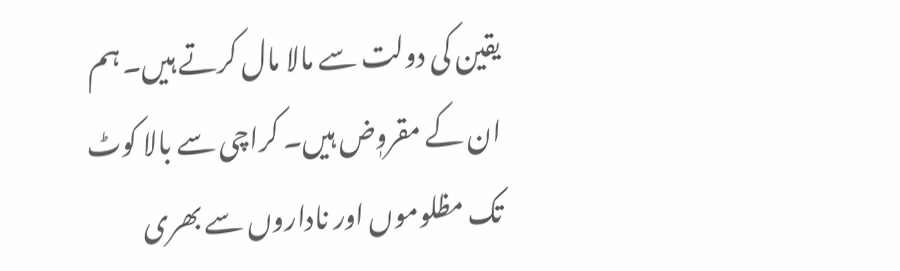یقین کی دولت سے مالا مال کرتے ہیں۔ ہم ان کے مقروٖض ہیں۔ کراچی سے بالا کوٹ تک مظلوموں اور ناداروں سے بھری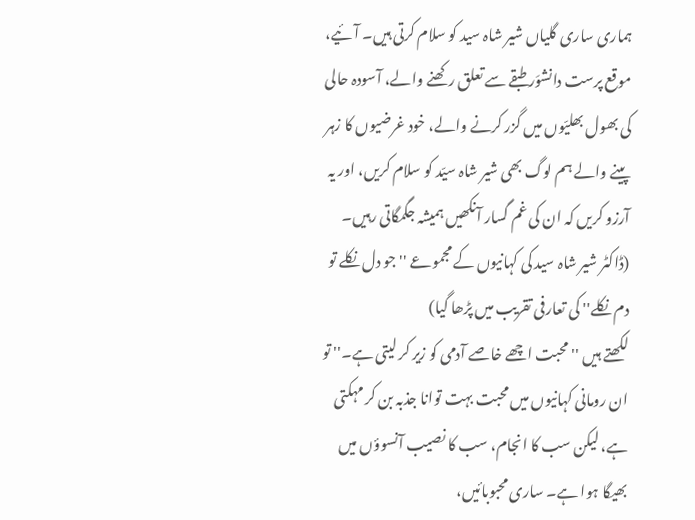ہماری ساری گلیاں شیر شاہ سید کو سلام کرتی ہیں۔ آئیے، موقع پرست دانشوَر طبقے سے تعلق رکھنے والے، آسودہ حالی کی بھول بھلیّوں میں گزر کرنے والے، خود غرضیوں کا زہر پینے والے ہم لوگ بھی شیر شاہ سیّد کو سلام کریں، اور یہ آرزو کریں کہ ان کی غم گسار آنکھیں ہمیشہ جگمگاتی رہیں۔
(ڈاکٹر شیر شاہ سید کی کہانیوں کے مجموعے ''جو دل نکلے تو دم نکلے'' کی تعارفی تقریب میں پڑھا گیا)
لکھتے ہیں '' محبت اچھے خاصے آدمی کو زیر کر لیتی ہے۔'' تو ان رومانی کہانیوں میں محبت بہت توانا جذبہ بن کر مہکتی ہے، لیکن سب کا انجام، سب کا نصیب آنسوؤں میں بھیگا ہوا ہے۔ ساری محبوبائیں،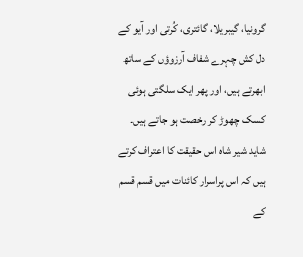گرونیا، گیبریلا، گائتری، کُرتی اور آیو کے دل کش چہرے شفاف آرزوؤں کے ساتھ ابھرتے ہیں، اور پھر ایک سلگتی ہوئی کسک چھوڑ کر رخصت ہو جاتے ہیں۔ شاید شیر شاہ اس حقیقت کا اعتراف کرتے ہیں کہ اس پراسرار کائنات میں قسم قسم کے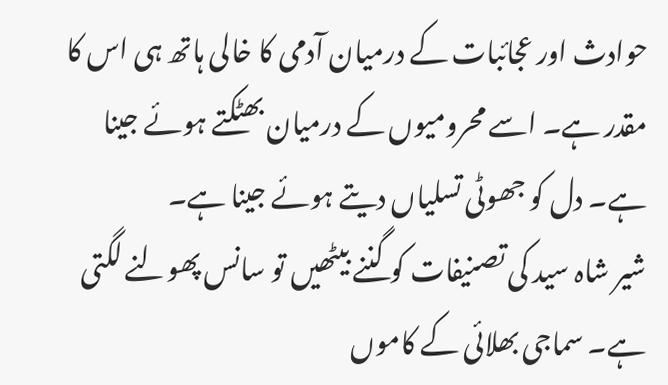حوادث اور عجائبات کے درمیان آدمی کا خالی ہاتھ ہی اس کا مقدر ہے۔ اسے محرومیوں کے درمیان بھٹکتے ہوئے جینا ہے۔ دل کو جھوٹی تسلیاں دیتے ہوئے جینا ہے۔
شیر شاہ سید کی تصنیفات کو گننے بیٹھیں تو سانس پھولنے لگتی ہے۔ سماجی بھلائی کے کاموں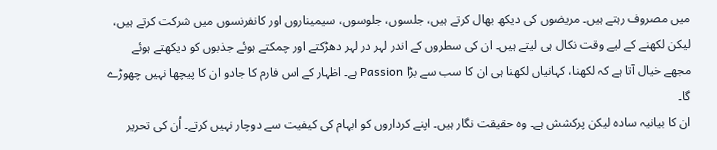میں مصروف رہتے ہیں۔ مریضوں کی دیکھ بھال کرتے ہیں، جلسوں، جلوسوں، سیمیناروں اور کانفرنسوں میں شرکت کرتے ہیں، لیکن لکھنے کے لیے وقت نکال ہی لیتے ہیں۔ ان کی سطروں کے اندر لہر در لہر دھڑکتے اور چمکتے ہوئے جذبوں کو دیکھتے ہوئے مجھے خیال آتا ہے کہ لکھنا، کہانیاں لکھنا ہی ان کا سب سے بڑا Passion ہے۔ اظہار کے اس فارم کا جادو ان کا پیچھا نہیں چھوڑے گا۔
ان کا بیانیہ سادہ لیکن پرکشش ہے۔ وہ حقیقت نگار ہیں۔ اپنے کرداروں کو ابہام کی کیفیت سے دوچار نہیں کرتے۔ اُن کی تحریر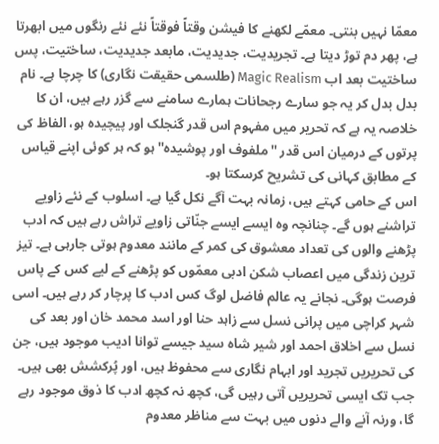معمّا نہیں بنتی۔ معمّے لکھنے کا فیشن وقتاً فوقتاً نئے نئے رنگوں میں ابھرتا ہے، پھر دم توڑ دیتا ہے۔ تجریدیت، جدیدیت، مابعد جدیدیت، ساختیت، پس ساختیت بعد اب Magic Realism (طلسمی حقیقت نگاری) کا چرچا ہے۔ نام بدل بدل کر یہ جو سارے رجحانات ہمارے سامنے سے گزر رہے ہیں، ان کا خلاصہ یہ ہے کہ تحریر میں مفہوم اس قدر گنجلک اور پیچیدہ ہو، الفاظ کی پرتوں کے درمیان اس قدر ''ملفوف اور پوشیدہ'' ہو کہ ہر کوئی اپنے قیاس کے مطابق کہانی کی تشریح کرسکتا ہو۔
اس کے حامی کہتے ہیں، زمانہ بہت آگے نکل گیا ہے۔ اسلوب کے نئے زاویے تراشنے ہوں گے۔ چنانچہ وہ ایسے ایسے جنّاتی زاویے تراش رہے ہیں کہ ادب پڑھنے والوں کی تعداد معشوق کی کمر کے مانند معدوم ہوتی جارہی ہے۔ تیز ترین زندگی میں اعصاب شکن ادبی معمّوں کو پڑھنے کے لیے کس کے پاس فرصت ہوگی۔ نجانے یہ عالم فاضل لوگ کس ادب کا پرچار کر رہے ہیں۔ اسی شہر کراچی میں پرانی نسل سے زاہد حنا اور اسد محمد خان اور بعد کی نسل سے اخلاق احمد اور شیر شاہ سید جیسے توانا ادیب موجود ہیں، جن کی تحریریں تجرید اور ابہام نگاری سے محفوظ ہیں، اور پُرکشش بھی ہیں۔ جب تک ایسی تحریریں آتی رہیں گی، کچھ نہ کچھ ادب کا ذوق موجود رہے گا، ورنہ آنے والے دنوں میں بہت سے مناظر معدوم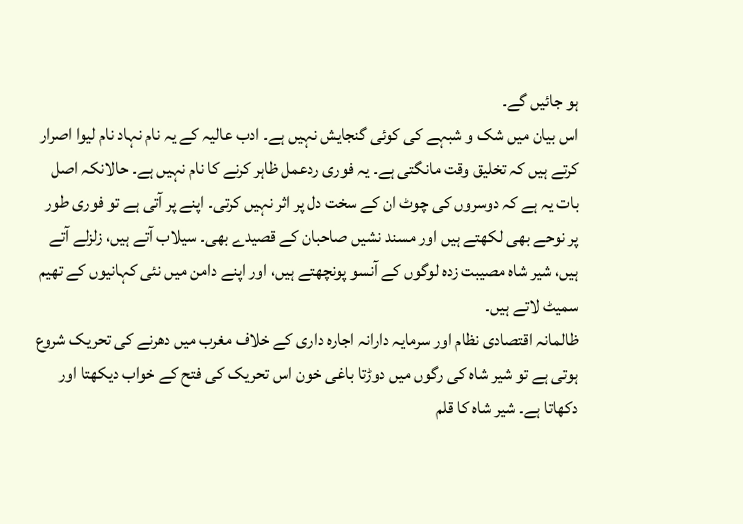ہو جائیں گے۔
اس بیان میں شک و شبہے کی کوئی گنجایش نہیں ہے۔ ادب عالیہ کے یہ نام نہاد نام لیوا اصرار کرتے ہیں کہ تخلیق وقت مانگتی ہے۔ یہ فوری ردعمل ظاہر کرنے کا نام نہیں ہے۔ حالانکہ اصل بات یہ ہے کہ دوسروں کی چوٹ ان کے سخت دل پر اثر نہیں کرتی۔ اپنے پر آتی ہے تو فوری طور پر نوحے بھی لکھتے ہیں اور مسند نشیں صاحبان کے قصیدے بھی۔ سیلاب آتے ہیں، زلزلے آتے ہیں، شیر شاہ مصیبت زدہ لوگوں کے آنسو پونچھتے ہیں، اور اپنے دامن میں نئی کہانیوں کے تھیم سمیٹ لاتے ہیں۔
ظالمانہ اقتصادی نظام اور سرمایہ دارانہ اجارہ داری کے خلاف مغرب میں دھرنے کی تحریک شروع ہوتی ہے تو شیر شاہ کی رگوں میں دوڑتا باغی خون اس تحریک کی فتح کے خواب دیکھتا اور دکھاتا ہے۔ شیر شاہ کا قلم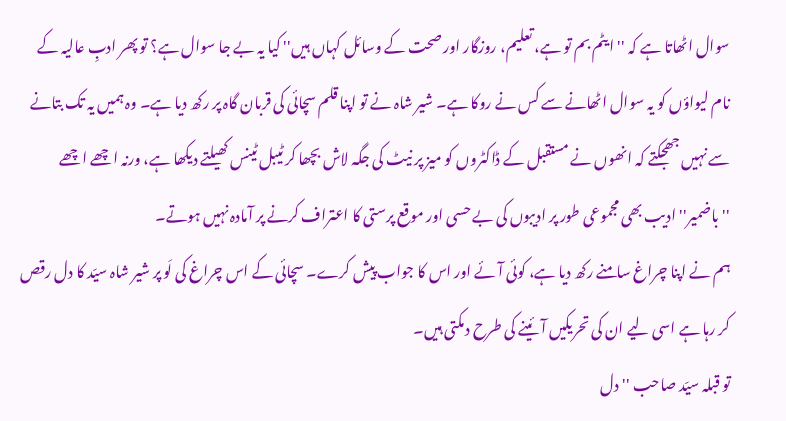سوال اٹھاتا ہے کہ ''ایٹم بم تو ہے، تعلیم، روزگار اور صحت کے وسائل کہاں ہیں'' کیا یہ بے جا سوال ہے؟ تو پھر ادبِ عالیہ کے نام لیواؤں کو یہ سوال اٹھانے سے کس نے روکا ہے۔ شیر شاہ نے تو اپنا قلم سچائی کی قربان گاہ پر رکھ دیا ہے۔ وہ ہمیں یہ تک بتانے سے نہیں جھجکتے کہ انھوں نے مستقبل کے ڈاکٹروں کو میز پر نیٹ کی جگہ لاش بچھا کر ٹیبل ٹینس کھیلتے دیکھا ہے، ورنہ اچھے اچھے ''باضمیر'' ادیب بھی مجموعی طور پر ادیبوں کی بے حسی اور موقع پرستی کا اعتراف کرنے پر آمادہ نہیں ہوتے۔
ہم نے اپنا چراغ سامنے رکھ دیا ہے، کوئی آئے اور اس کا جواب پیش کرے۔ سچائی کے اس چراغ کی لَو پر شیر شاہ سیّد کا دل رقص کر رہا ہے اسی لیے ان کی تحریکیں آئینے کی طرح دمکتی ہیں۔
تو قبلہ سیّد صاحب ''دل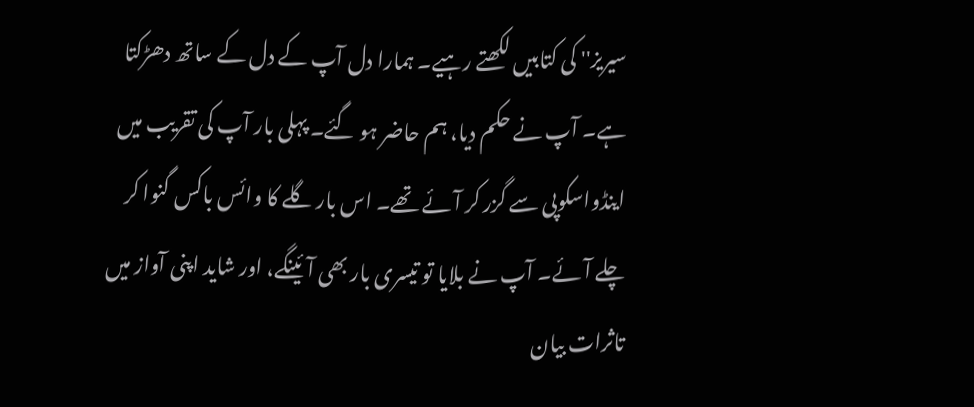سیریز'' کی کتابیں لکھتے رہیے۔ ہمارا دل آپ کے دل کے ساتھ دھڑکتا ہے۔ آپ نے حکم دیا، ہم حاضر ہو گئے۔ پہلی بار آپ کی تقریب میں اینڈواسکوپی سے گزر کر آئے تھے۔ اس بار گلے کا وائس باکس گنوا کر چلے آئے۔ آپ نے بلایا تو تیسری بار بھی آئینگے، اور شاید اپنی آواز میں تاثرات بیان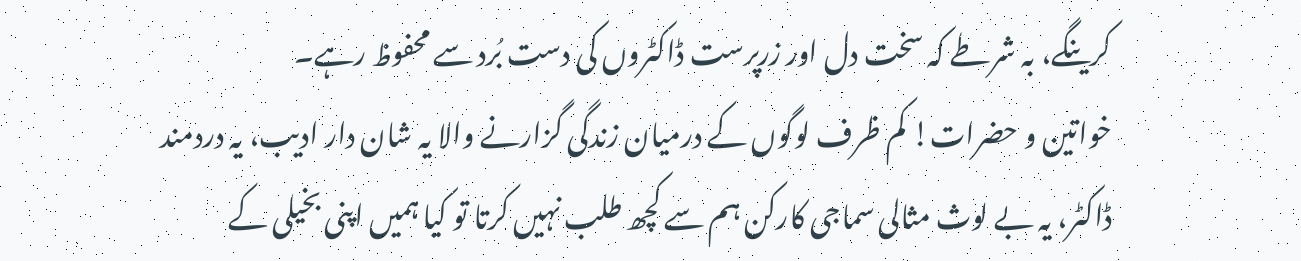کرینگے، بہ شرطے کہ سخت دل اور زرپرست ڈاکٹروں کی دست بُرد سے محفوظ رہے۔
خواتین و حضرات! کم ظرف لوگوں کے درمیان زندگی گزارنے والا یہ شان دار ادیب، یہ دردمند ڈاکٹر، یہ بے لوث مثالی سماجی کارکن ہم سے کچھ طلب نہیں کرتا تو کیا ہمیں اپنی بخیلی کے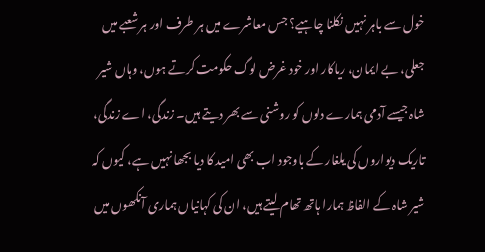خول سے باہر نہیں نکلنا چاہیے؟ جس معاشرے میں ہر طرف اور ہر شعبے میں جعلی، بے ایمان، ریاکار اور خود غرض لوگ حکومت کرتے ہوں، وہاں شیر شاہ جیسے آدمی ہمارے دلوں کو روشنی سے بھر دیتے ہیں۔ زندگی، اے زندگی، تاریک دیواروں کی یلغار کے باوجود اب بھی امید کا دیا بجھا نہیں ہے، کیوں کہ شیر شاہ کے الفاظ ہمارا ہاتھ تھام لیتے ہیں، ان کی کہانیاں ہماری آنکھوں میں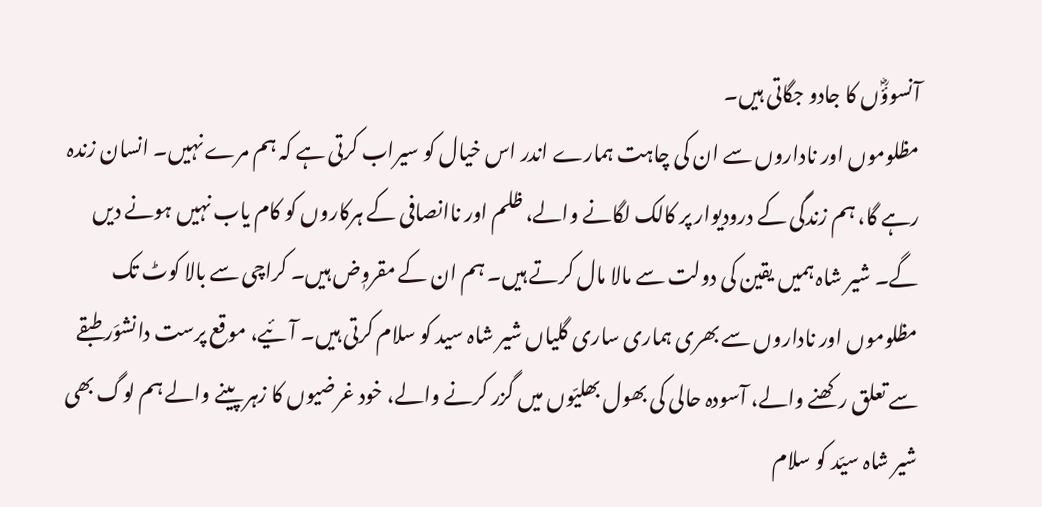آنسوؤؓں کا جادو جگاتی ہیں۔
مظلوموں اور ناداروں سے ان کی چاہت ہمارے اندر اس خیال کو سیراب کرتی ہے کہ ہم مرے نہیں۔ انسان زندہ رہے گا، ہم زندگی کے درودیوار پر کالک لگانے والے، ظلم اور ناانصافی کے ہرکاروں کو کام یاب نہیں ہونے دیں گے۔ شیر شاہ ہمیں یقین کی دولت سے مالا مال کرتے ہیں۔ ہم ان کے مقروٖض ہیں۔ کراچی سے بالا کوٹ تک مظلوموں اور ناداروں سے بھری ہماری ساری گلیاں شیر شاہ سید کو سلام کرتی ہیں۔ آئیے، موقع پرست دانشوَر طبقے سے تعلق رکھنے والے، آسودہ حالی کی بھول بھلیّوں میں گزر کرنے والے، خود غرضیوں کا زہر پینے والے ہم لوگ بھی شیر شاہ سیّد کو سلام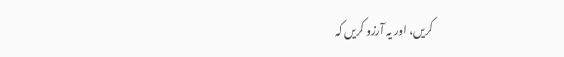کریں، اور یہ آرزو کریں کہ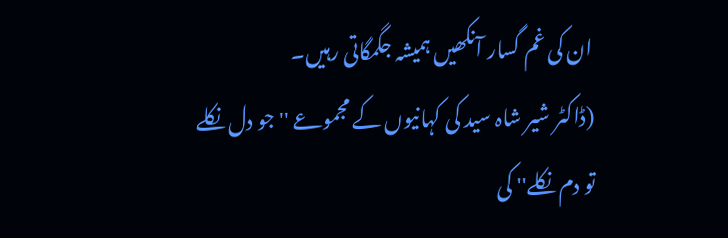ان کی غم گسار آنکھیں ہمیشہ جگمگاتی رہیں۔
(ڈاکٹر شیر شاہ سید کی کہانیوں کے مجموعے ''جو دل نکلے تو دم نکلے'' کی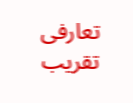تعارفی تقریب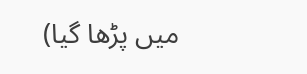میں پڑھا گیا)